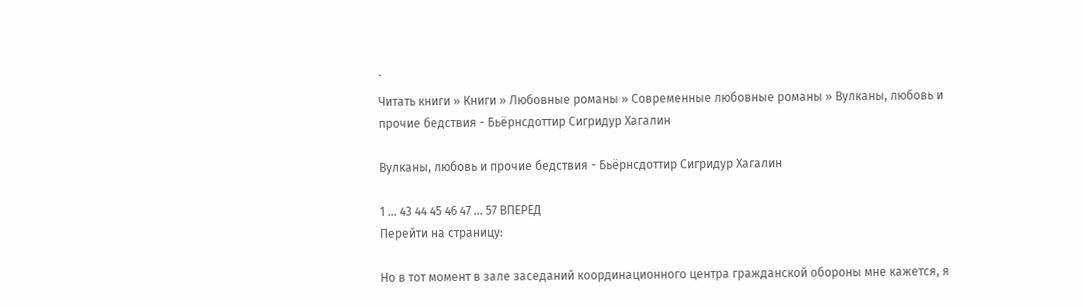`
Читать книги » Книги » Любовные романы » Современные любовные романы » Вулканы, любовь и прочие бедствия - Бьёрнсдоттир Сигридур Хагалин

Вулканы, любовь и прочие бедствия - Бьёрнсдоттир Сигридур Хагалин

1 ... 43 44 45 46 47 ... 57 ВПЕРЕД
Перейти на страницу:

Но в тот момент в зале заседаний координационного центра гражданской обороны мне кажется, я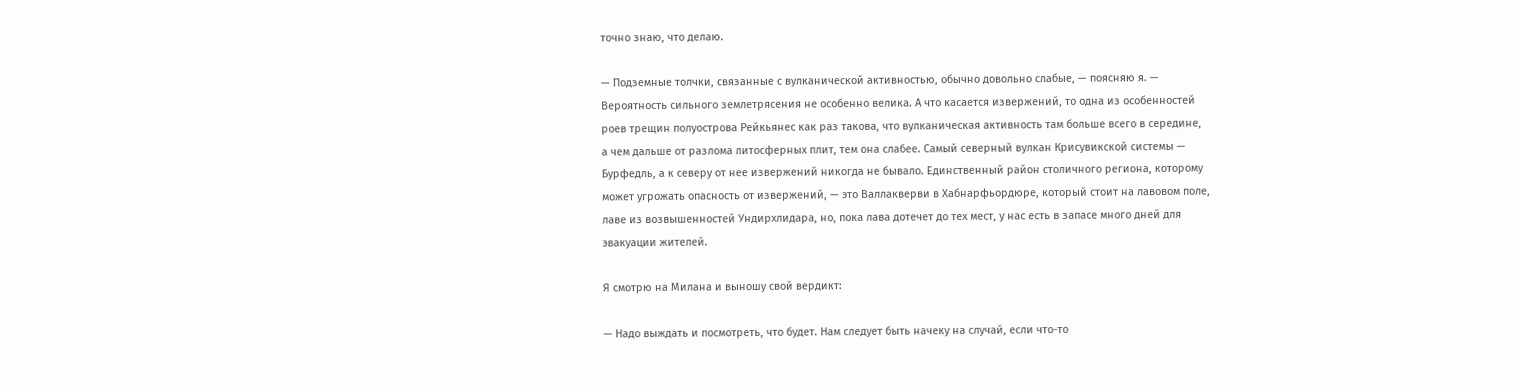точно знаю, что делаю.

— Подземные толчки, связанные с вулканической активностью, обычно довольно слабые, — поясняю я. — Вероятность сильного землетрясения не особенно велика. А что касается извержений, то одна из особенностей роев трещин полуострова Рейкьянес как раз такова, что вулканическая активность там больше всего в середине, а чем дальше от разлома литосферных плит, тем она слабее. Самый северный вулкан Крисувикской системы — Бурфедль, а к северу от нее извержений никогда не бывало. Единственный район столичного региона, которому может угрожать опасность от извержений, — это Валлакверви в Хабнарфьордюре, который стоит на лавовом поле, лаве из возвышенностей Ундирхлидара, но, пока лава дотечет до тех мест, у нас есть в запасе много дней для эвакуации жителей.

Я смотрю на Милана и выношу свой вердикт:

— Надо выждать и посмотреть, что будет. Нам следует быть начеку на случай, если что-то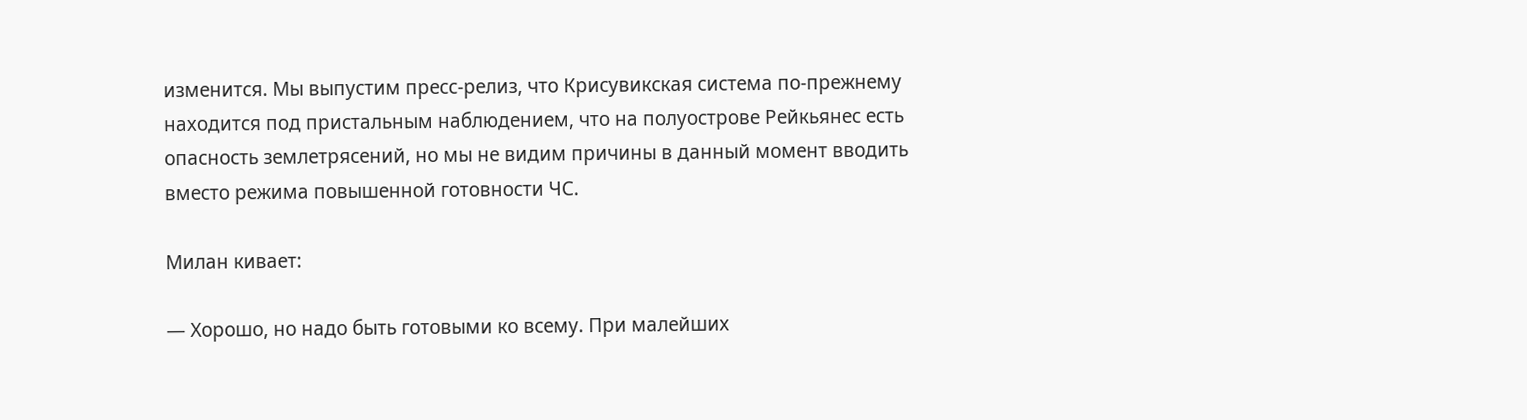изменится. Мы выпустим пресс-релиз, что Крисувикская система по-прежнему находится под пристальным наблюдением, что на полуострове Рейкьянес есть опасность землетрясений, но мы не видим причины в данный момент вводить вместо режима повышенной готовности ЧС.

Милан кивает:

— Хорошо, но надо быть готовыми ко всему. При малейших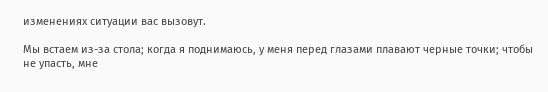изменениях ситуации вас вызовут.

Мы встаем из-за стола; когда я поднимаюсь, у меня перед глазами плавают черные точки; чтобы не упасть, мне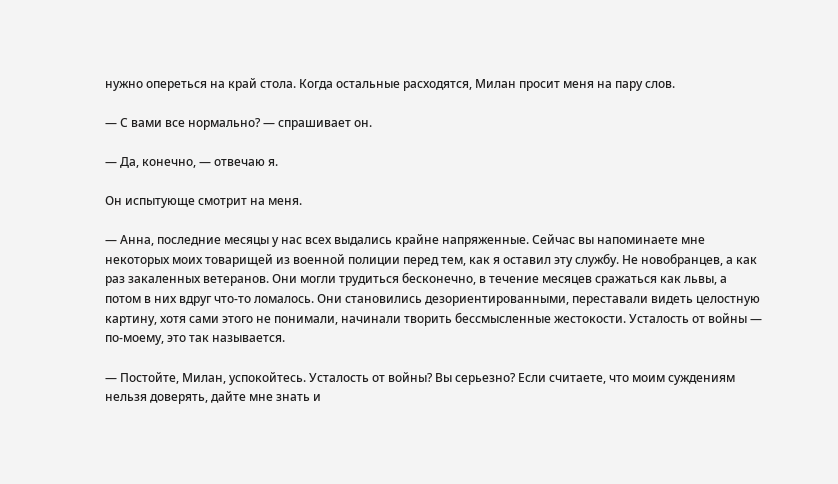нужно опереться на край стола. Когда остальные расходятся, Милан просит меня на пару слов.

— С вами все нормально? — спрашивает он.

— Да, конечно, — отвечаю я.

Он испытующе смотрит на меня.

— Анна, последние месяцы у нас всех выдались крайне напряженные. Сейчас вы напоминаете мне некоторых моих товарищей из военной полиции перед тем, как я оставил эту службу. Не новобранцев, а как раз закаленных ветеранов. Они могли трудиться бесконечно, в течение месяцев сражаться как львы, а потом в них вдруг что-то ломалось. Они становились дезориентированными, переставали видеть целостную картину, хотя сами этого не понимали, начинали творить бессмысленные жестокости. Усталость от войны — по-моему, это так называется.

— Постойте, Милан, успокойтесь. Усталость от войны? Вы серьезно? Если считаете, что моим суждениям нельзя доверять, дайте мне знать и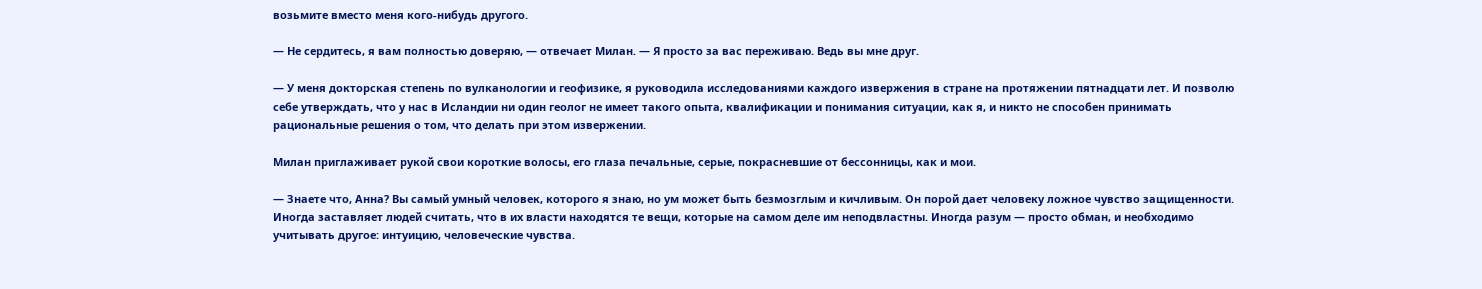возьмите вместо меня кого-нибудь другого.

— Не сердитесь, я вам полностью доверяю, — отвечает Милан. — Я просто за вас переживаю. Ведь вы мне друг.

— У меня докторская степень по вулканологии и геофизике, я руководила исследованиями каждого извержения в стране на протяжении пятнадцати лет. И позволю себе утверждать, что у нас в Исландии ни один геолог не имеет такого опыта, квалификации и понимания ситуации, как я, и никто не способен принимать рациональные решения о том, что делать при этом извержении.

Милан приглаживает рукой свои короткие волосы, его глаза печальные, серые, покрасневшие от бессонницы, как и мои.

— Знаете что, Анна? Вы самый умный человек, которого я знаю, но ум может быть безмозглым и кичливым. Он порой дает человеку ложное чувство защищенности. Иногда заставляет людей считать, что в их власти находятся те вещи, которые на самом деле им неподвластны. Иногда разум — просто обман, и необходимо учитывать другое: интуицию, человеческие чувства.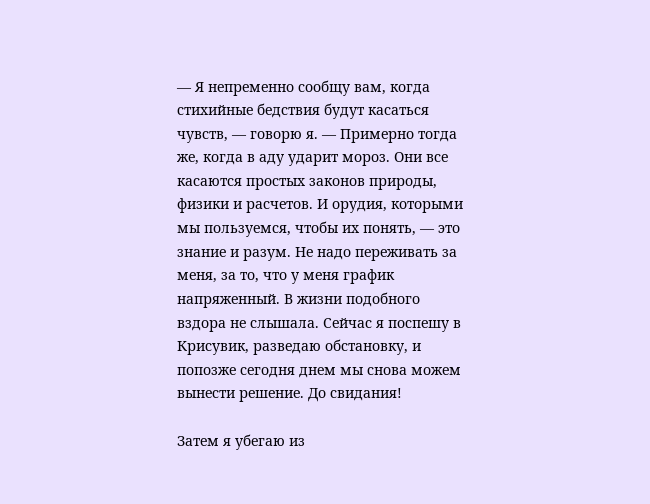— Я непременно сообщу вам, когда стихийные бедствия будут касаться чувств, — говорю я. — Примерно тогда же, когда в аду ударит мороз. Они все касаются простых законов природы, физики и расчетов. И орудия, которыми мы пользуемся, чтобы их понять, — это знание и разум. Не надо переживать за меня, за то, что у меня график напряженный. В жизни подобного вздора не слышала. Сейчас я поспешу в Крисувик, разведаю обстановку, и попозже сегодня днем мы снова можем вынести решение. До свидания!

Затем я убегаю из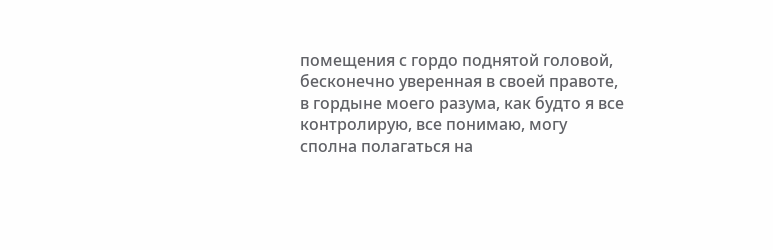помещения с гордо поднятой головой, бесконечно уверенная в своей правоте, в гордыне моего разума, как будто я все контролирую, все понимаю, могу сполна полагаться на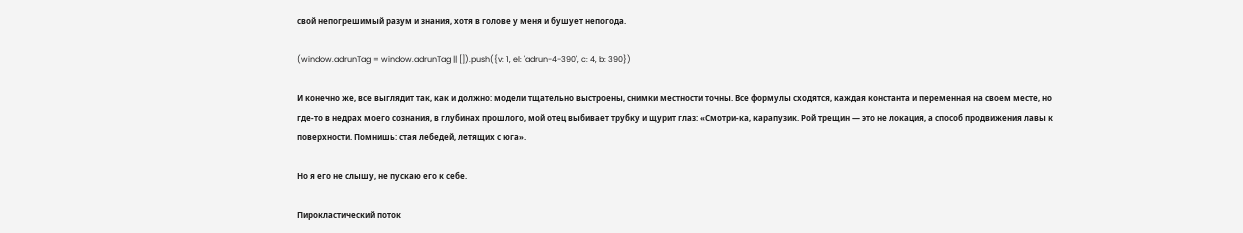свой непогрешимый разум и знания, хотя в голове у меня и бушует непогода.

(window.adrunTag = window.adrunTag || []).push({v: 1, el: 'adrun-4-390', c: 4, b: 390})

И конечно же, все выглядит так, как и должно: модели тщательно выстроены, снимки местности точны. Все формулы сходятся, каждая константа и переменная на своем месте, но где-то в недрах моего сознания, в глубинах прошлого, мой отец выбивает трубку и щурит глаз: «Смотри-ка, карапузик. Рой трещин — это не локация, а способ продвижения лавы к поверхности. Помнишь: стая лебедей, летящих с юга».

Но я его не слышу, не пускаю его к себе.

Пирокластический поток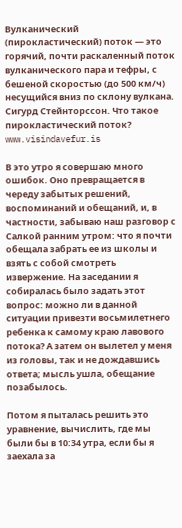Вулканический (пирокластический) поток — это горячий, почти раскаленный поток вулканического пара и тефры, с бешеной скоростью (до 500 км/ч) несущийся вниз по склону вулкана. Сигурд Стейнторссон. Что такое пирокластический поток? www.visindavefur.is

В это утро я совершаю много ошибок. Оно превращается в череду забытых решений, воспоминаний и обещаний, и, в частности, забываю наш разговор с Салкой ранним утром: что я почти обещала забрать ее из школы и взять с собой смотреть извержение. На заседании я собиралась было задать этот вопрос: можно ли в данной ситуации привезти восьмилетнего ребенка к самому краю лавового потока? А затем он вылетел у меня из головы, так и не дождавшись ответа; мысль ушла, обещание позабылось.

Потом я пыталась решить это уравнение, вычислить, где мы были бы в 10:34 утра, если бы я заехала за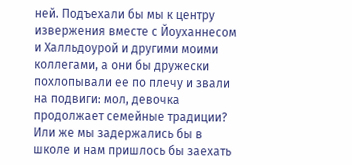ней. Подъехали бы мы к центру извержения вместе с Йоуханнесом и Халльдоурой и другими моими коллегами, а они бы дружески похлопывали ее по плечу и звали на подвиги: мол, девочка продолжает семейные традиции? Или же мы задержались бы в школе и нам пришлось бы заехать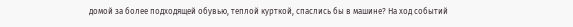домой за более подходящей обувью, теплой курткой, спаслись бы в машине? На ход событий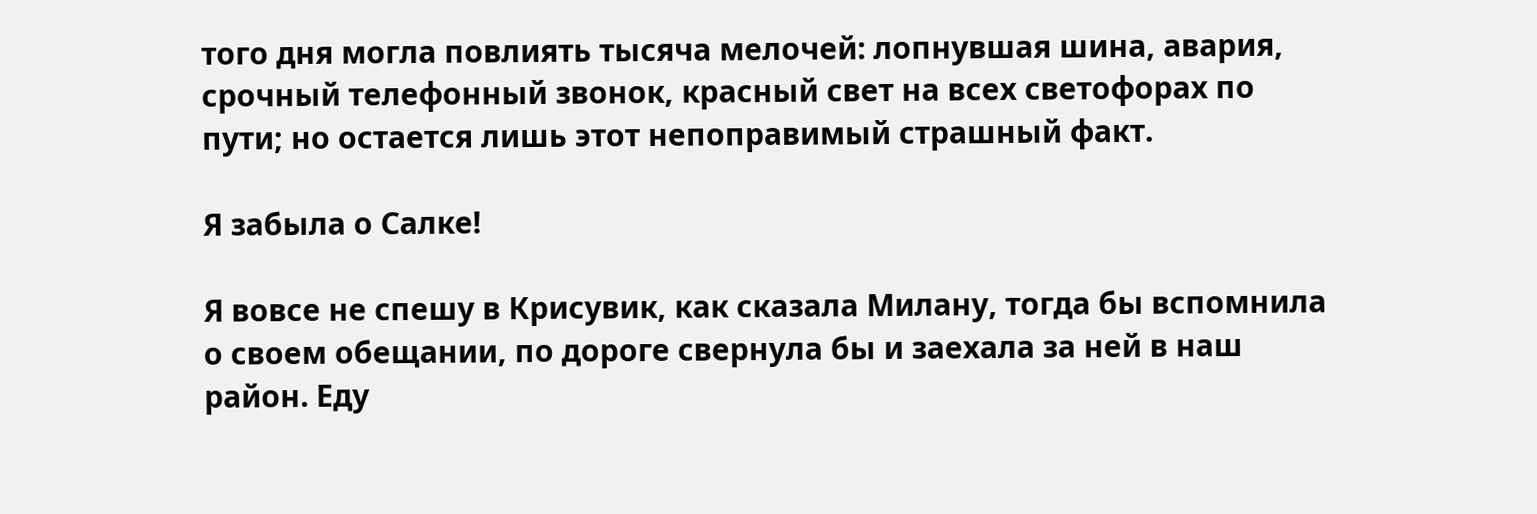того дня могла повлиять тысяча мелочей: лопнувшая шина, авария, срочный телефонный звонок, красный свет на всех светофорах по пути; но остается лишь этот непоправимый страшный факт.

Я забыла о Салке!

Я вовсе не спешу в Крисувик, как сказала Милану, тогда бы вспомнила о своем обещании, по дороге свернула бы и заехала за ней в наш район. Еду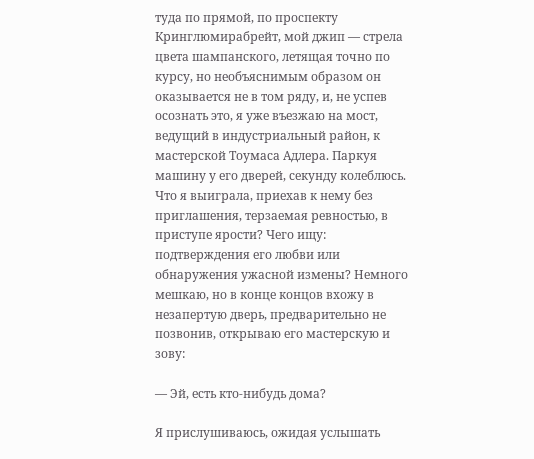туда по прямой, по проспекту Кринглюмирабрейт, мой джип — стрела цвета шампанского, летящая точно по курсу, но необъяснимым образом он оказывается не в том ряду, и, не успев осознать это, я уже въезжаю на мост, ведущий в индустриальный район, к мастерской Тоумаса Адлера. Паркуя машину у его дверей, секунду колеблюсь. Что я выиграла, приехав к нему без приглашения, терзаемая ревностью, в приступе ярости? Чего ищу: подтверждения его любви или обнаружения ужасной измены? Немного мешкаю, но в конце концов вхожу в незапертую дверь, предварительно не позвонив, открываю его мастерскую и зову:

— Эй, есть кто-нибудь дома?

Я прислушиваюсь, ожидая услышать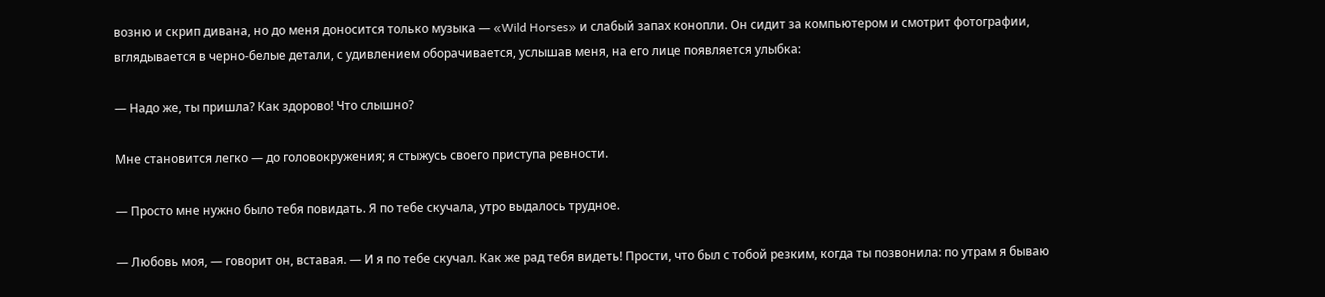возню и скрип дивана, но до меня доносится только музыка — «Wild Horses» и слабый запах конопли. Он сидит за компьютером и смотрит фотографии, вглядывается в черно-белые детали, с удивлением оборачивается, услышав меня, на его лице появляется улыбка:

— Надо же, ты пришла? Как здорово! Что слышно?

Мне становится легко — до головокружения; я стыжусь своего приступа ревности.

— Просто мне нужно было тебя повидать. Я по тебе скучала, утро выдалось трудное.

— Любовь моя, — говорит он, вставая. — И я по тебе скучал. Как же рад тебя видеть! Прости, что был с тобой резким, когда ты позвонила: по утрам я бываю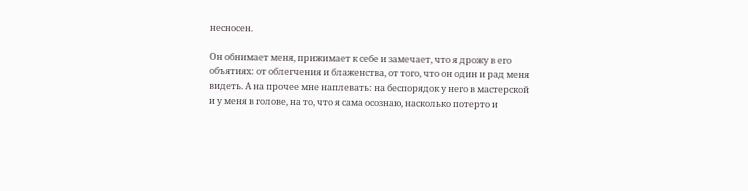несносен.

Он обнимает меня, прижимает к себе и замечает, что я дрожу в его объятиях: от облегчения и блаженства, от того, что он один и рад меня видеть. А на прочее мне наплевать: на беспорядок у него в мастерской и у меня в голове, на то, что я сама осознаю, насколько потерто и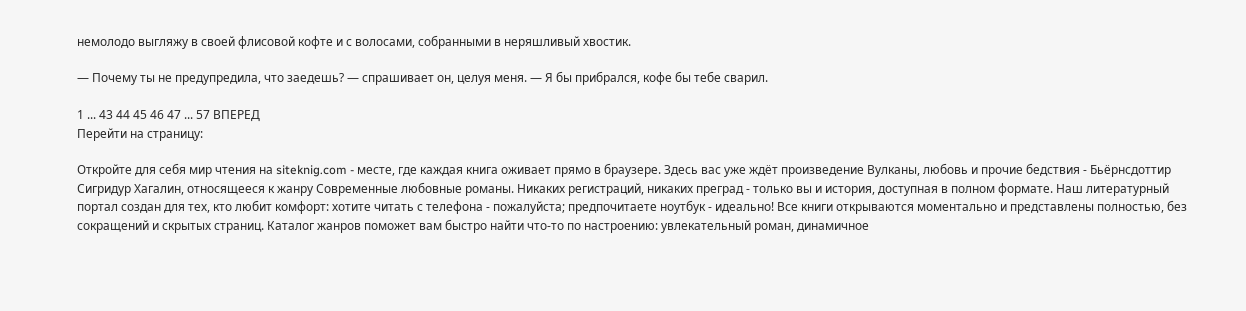немолодо выгляжу в своей флисовой кофте и с волосами, собранными в неряшливый хвостик.

— Почему ты не предупредила, что заедешь? — спрашивает он, целуя меня. — Я бы прибрался, кофе бы тебе сварил.

1 ... 43 44 45 46 47 ... 57 ВПЕРЕД
Перейти на страницу:

Откройте для себя мир чтения на siteknig.com - месте, где каждая книга оживает прямо в браузере. Здесь вас уже ждёт произведение Вулканы, любовь и прочие бедствия - Бьёрнсдоттир Сигридур Хагалин, относящееся к жанру Современные любовные романы. Никаких регистраций, никаких преград - только вы и история, доступная в полном формате. Наш литературный портал создан для тех, кто любит комфорт: хотите читать с телефона - пожалуйста; предпочитаете ноутбук - идеально! Все книги открываются моментально и представлены полностью, без сокращений и скрытых страниц. Каталог жанров поможет вам быстро найти что-то по настроению: увлекательный роман, динамичное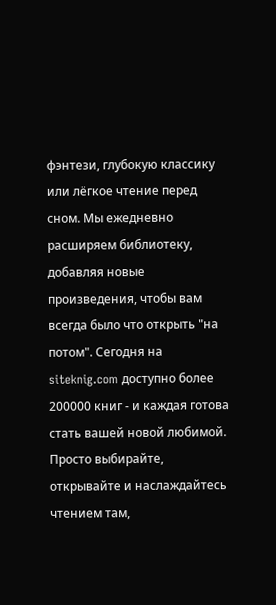фэнтези, глубокую классику или лёгкое чтение перед сном. Мы ежедневно расширяем библиотеку, добавляя новые произведения, чтобы вам всегда было что открыть "на потом". Сегодня на siteknig.com доступно более 200000 книг - и каждая готова стать вашей новой любимой. Просто выбирайте, открывайте и наслаждайтесь чтением там,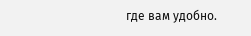где вам удобно.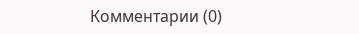Комментарии (0)